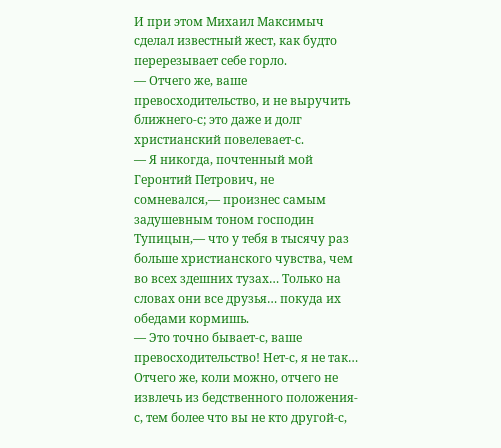И при этом Михаил Максимыч сделал известный жест, как будто перерезывает себе горло.
— Отчего же, ваше превосходительство, и не выручить ближнего-с; это даже и долг христианский повелевает-с.
— Я никогда, почтенный мой Геронтий Петрович, не сомневался,— произнес самым задушевным тоном господин Тупицын,— что у тебя в тысячу раз больше христианского чувства, чем во всех здешних тузах… Только на словах они все друзья… покуда их обедами кормишь.
— Это точно бывает-с, ваше превосходительство! Нет-с, я не так… Отчего же, коли можно, отчего не извлечь из бедственного положения-с, тем более что вы не кто другой-с,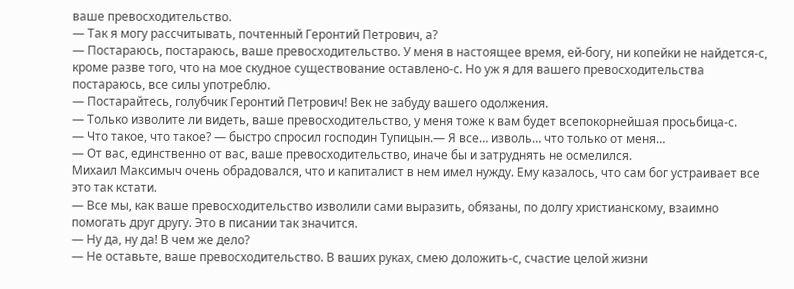ваше превосходительство.
— Так я могу рассчитывать, почтенный Геронтий Петрович, а?
— Постараюсь, постараюсь, ваше превосходительство. У меня в настоящее время, ей-богу, ни копейки не найдется-с, кроме разве того, что на мое скудное существование оставлено-с. Но уж я для вашего превосходительства постараюсь, все силы употреблю.
— Постарайтесь, голубчик Геронтий Петрович! Век не забуду вашего одолжения.
— Только изволите ли видеть, ваше превосходительство, у меня тоже к вам будет всепокорнейшая просьбица-с.
— Что такое, что такое? — быстро спросил господин Тупицын.— Я все… изволь… что только от меня…
— От вас, единственно от вас, ваше превосходительство, иначе бы и затруднять не осмелился.
Михаил Максимыч очень обрадовался, что и капиталист в нем имел нужду. Ему казалось, что сам бог устраивает все это так кстати.
— Все мы, как ваше превосходительство изволили сами выразить, обязаны, по долгу христианскому, взаимно помогать друг другу. Это в писании так значится.
— Ну да, ну да! В чем же дело?
— Не оставьте, ваше превосходительство. В ваших руках, смею доложить-с, счастие целой жизни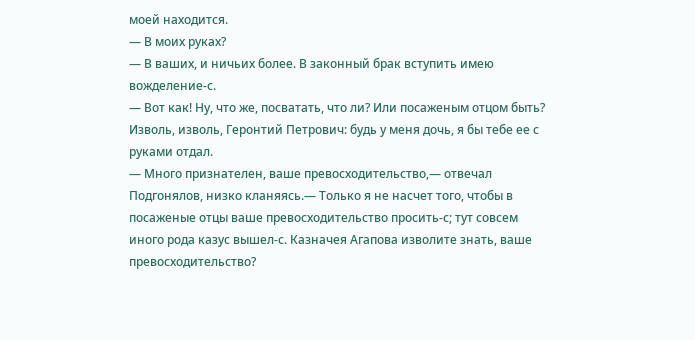моей находится.
— В моих руках?
— В ваших, и ничьих более. В законный брак вступить имею вожделение-с.
— Вот как! Ну, что же, посватать, что ли? Или посаженым отцом быть? Изволь, изволь, Геронтий Петрович: будь у меня дочь, я бы тебе ее с руками отдал.
— Много признателен, ваше превосходительство,— отвечал Подгонялов, низко кланяясь.— Только я не насчет того, чтобы в посаженые отцы ваше превосходительство просить-с; тут совсем иного рода казус вышел-с. Казначея Агапова изволите знать, ваше превосходительство?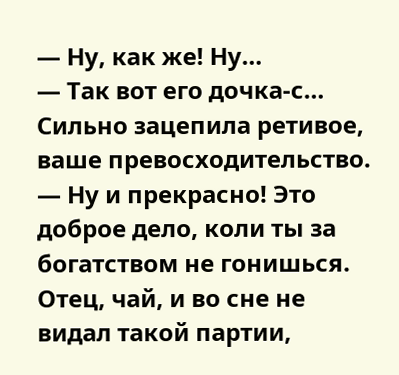— Ну, как же! Ну…
— Так вот его дочка-с… Сильно зацепила ретивое, ваше превосходительство.
— Ну и прекрасно! Это доброе дело, коли ты за богатством не гонишься. Отец, чай, и во сне не видал такой партии,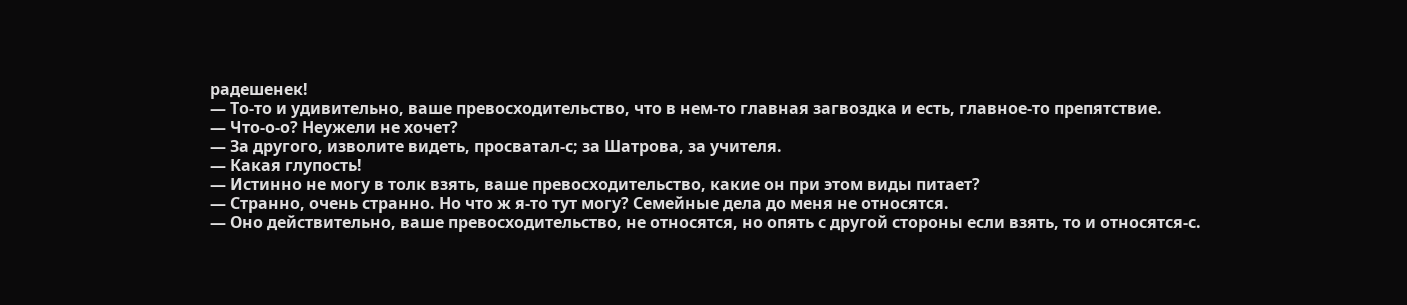радешенек!
— То-то и удивительно, ваше превосходительство, что в нем-то главная загвоздка и есть, главное-то препятствие.
— Что-о-о? Неужели не хочет?
— За другого, изволите видеть, просватал-с; за Шатрова, за учителя.
— Какая глупость!
— Истинно не могу в толк взять, ваше превосходительство, какие он при этом виды питает?
— Странно, очень странно. Но что ж я-то тут могу? Семейные дела до меня не относятся.
— Оно действительно, ваше превосходительство, не относятся, но опять с другой стороны если взять, то и относятся-с.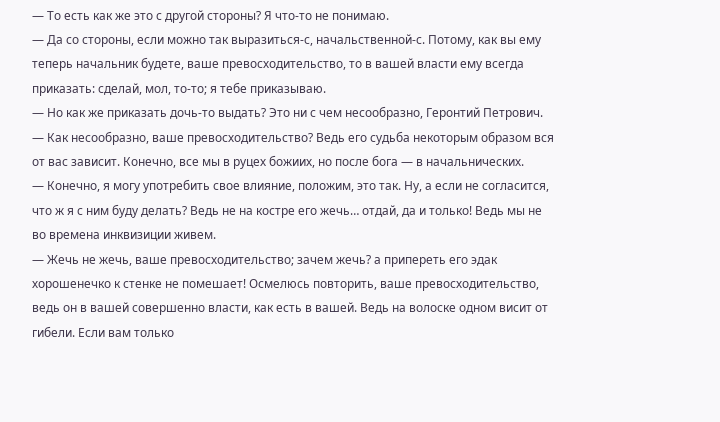— То есть как же это с другой стороны? Я что-то не понимаю.
— Да со стороны, если можно так выразиться-с, начальственной-с. Потому, как вы ему теперь начальник будете, ваше превосходительство, то в вашей власти ему всегда приказать: сделай, мол, то-то; я тебе приказываю.
— Но как же приказать дочь-то выдать? Это ни с чем несообразно, Геронтий Петрович.
— Как несообразно, ваше превосходительство? Ведь его судьба некоторым образом вся от вас зависит. Конечно, все мы в руцех божиих, но после бога — в начальнических.
— Конечно, я могу употребить свое влияние, положим, это так. Ну, а если не согласится, что ж я с ним буду делать? Ведь не на костре его жечь… отдай, да и только! Ведь мы не во времена инквизиции живем.
— Жечь не жечь, ваше превосходительство; зачем жечь? а припереть его эдак хорошенечко к стенке не помешает! Осмелюсь повторить, ваше превосходительство, ведь он в вашей совершенно власти, как есть в вашей. Ведь на волоске одном висит от гибели. Если вам только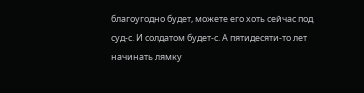благоугодно будет, можете его хоть сейчас под суд-с. И солдатом будет-с. А пятидесяти-то лет начинать лямку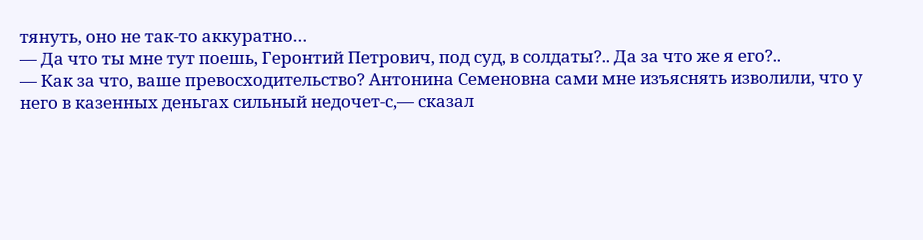тянуть, оно не так-то аккуратно…
— Да что ты мне тут поешь, Геронтий Петрович, под суд, в солдаты?.. Да за что же я его?..
— Как за что, ваше превосходительство? Антонина Семеновна сами мне изъяснять изволили, что у него в казенных деньгах сильный недочет-с,— сказал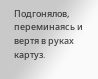Подгонялов, переминаясь и вертя в руках картуз.